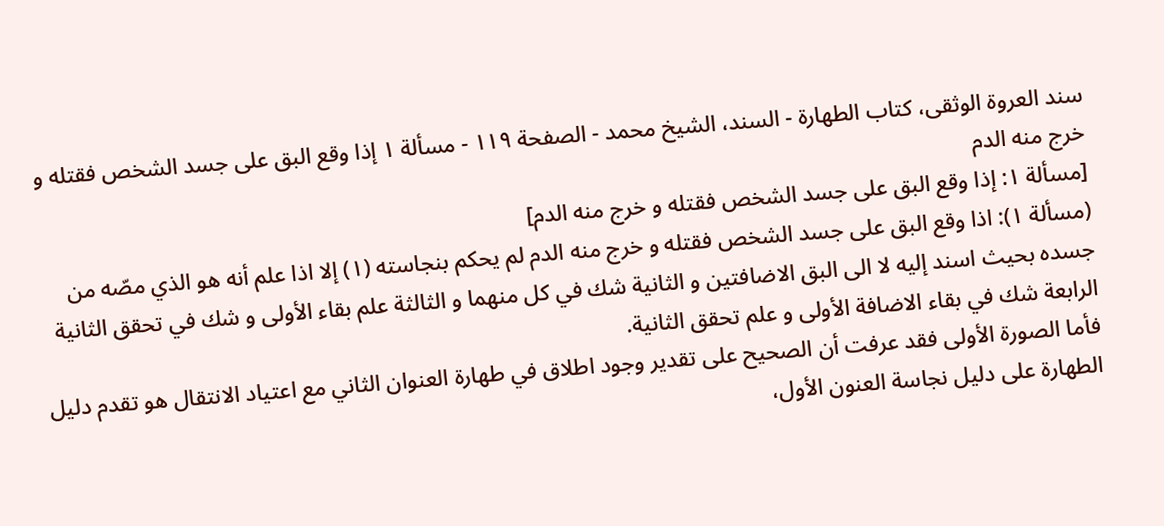سند العروة الوثقى، كتاب الطهارة - السند، الشيخ محمد - الصفحة ١١٩ - مسألة ١ إذا وقع البق على جسد الشخص فقتله و خرج منه الدم
[مسألة ١: إذا وقع البق على جسد الشخص فقتله و خرج منه الدم]
(مسألة ١): اذا وقع البق على جسد الشخص فقتله و خرج منه الدم لم يحكم بنجاسته (١) إلا اذا علم أنه هو الذي مصّه من جسده بحيث اسند إليه لا الى البق الاضافتين و الثانية شك في كل منهما و الثالثة علم بقاء الأولى و شك في تحقق الثانية الرابعة شك في بقاء الاضافة الأولى و علم تحقق الثانية.
فأما الصورة الأولى فقد عرفت أن الصحيح على تقدير وجود اطلاق في طهارة العنوان الثاني مع اعتياد الانتقال هو تقدم دليل الطهارة على دليل نجاسة العنون الأول،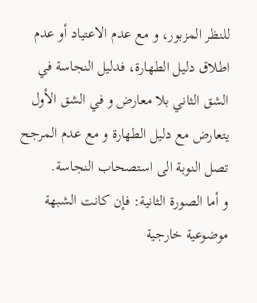للنظر المزبور، و مع عدم الاعتياد أو عدم اطلاق دليل الطهارة، فدليل النجاسة في الشق الثاني بلا معارض و في الشق الأول يتعارض مع دليل الطهارة و مع عدم المرجح تصل النوبة الى استصحاب النجاسة.
و أما الصورة الثانية: فإن كانت الشبهة موضوعية خارجية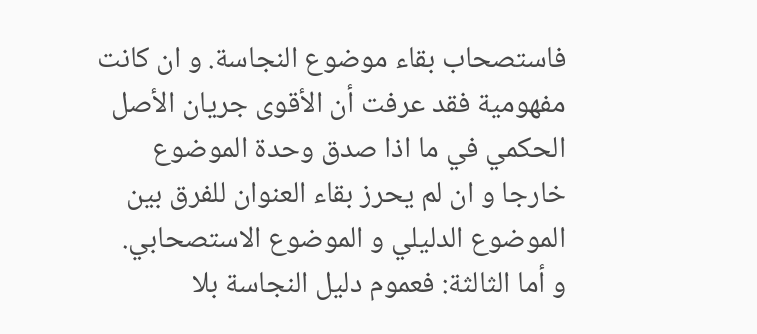فاستصحاب بقاء موضوع النجاسة. و ان كانت مفهومية فقد عرفت أن الأقوى جريان الأصل الحكمي في ما اذا صدق وحدة الموضوع خارجا و ان لم يحرز بقاء العنوان للفرق بين الموضوع الدليلي و الموضوع الاستصحابي.
و أما الثالثة: فعموم دليل النجاسة بلا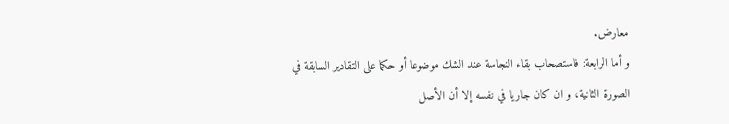معارض.
و أما الرابعة: فاستصحاب بقاء النجاسة عند الشك موضوعا أو حكما على التقادير السابقة في الصورة الثانية، و ان كان جاريا في نفسه إلا أن الأصل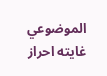الموضوعي غايته احراز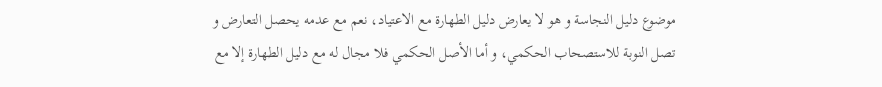موضوع دليل النجاسة و هو لا يعارض دليل الطهارة مع الاعتياد، نعم مع عدمه يحصل التعارض و تصل النوبة للاستصحاب الحكمي، و أما الأصل الحكمي فلا مجال له مع دليل الطهارة إلا مع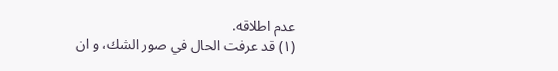عدم اطلاقه.
(١) قد عرفت الحال في صور الشك، و ان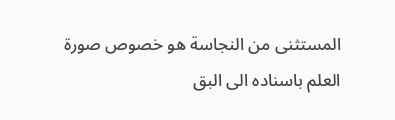المستثنى من النجاسة هو خصوص صورة العلم باسناده الى البق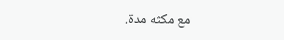مع مكثه مدة.